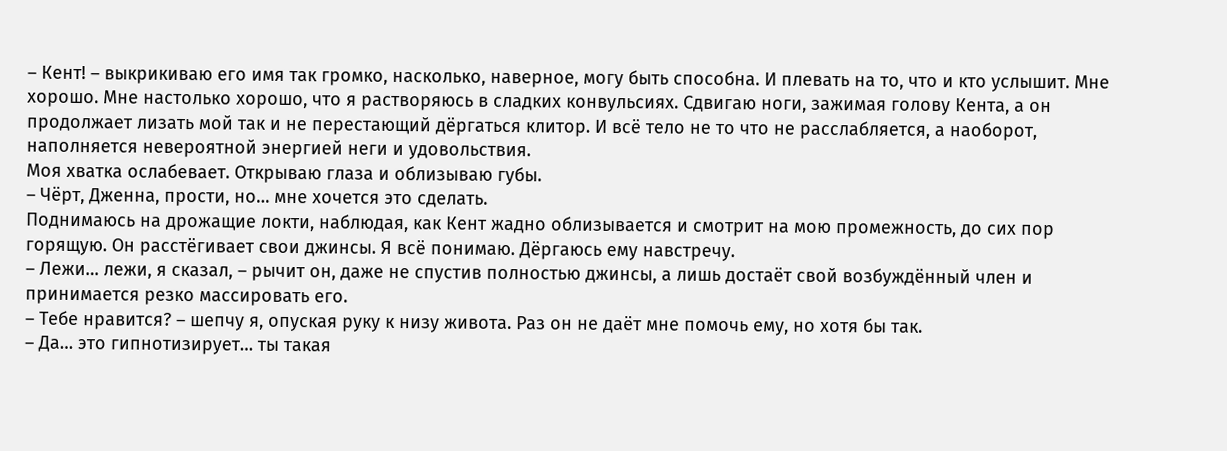– Кент! – выкрикиваю его имя так громко, насколько, наверное, могу быть способна. И плевать на то, что и кто услышит. Мне хорошо. Мне настолько хорошо, что я растворяюсь в сладких конвульсиях. Сдвигаю ноги, зажимая голову Кента, а он продолжает лизать мой так и не перестающий дёргаться клитор. И всё тело не то что не расслабляется, а наоборот, наполняется невероятной энергией неги и удовольствия.
Моя хватка ослабевает. Открываю глаза и облизываю губы.
– Чёрт, Дженна, прости, но… мне хочется это сделать.
Поднимаюсь на дрожащие локти, наблюдая, как Кент жадно облизывается и смотрит на мою промежность, до сих пор горящую. Он расстёгивает свои джинсы. Я всё понимаю. Дёргаюсь ему навстречу.
– Лежи… лежи, я сказал, – рычит он, даже не спустив полностью джинсы, а лишь достаёт свой возбуждённый член и принимается резко массировать его.
– Тебе нравится? – шепчу я, опуская руку к низу живота. Раз он не даёт мне помочь ему, но хотя бы так.
– Да… это гипнотизирует… ты такая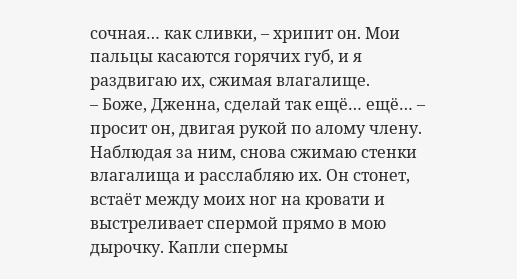сочная… как сливки, – хрипит он. Мои пальцы касаются горячих губ, и я раздвигаю их, сжимая влагалище.
– Боже, Дженна, сделай так ещё… ещё… – просит он, двигая рукой по алому члену.
Наблюдая за ним, снова сжимаю стенки влагалища и расслабляю их. Он стонет, встаёт между моих ног на кровати и выстреливает спермой прямо в мою дырочку. Капли спермы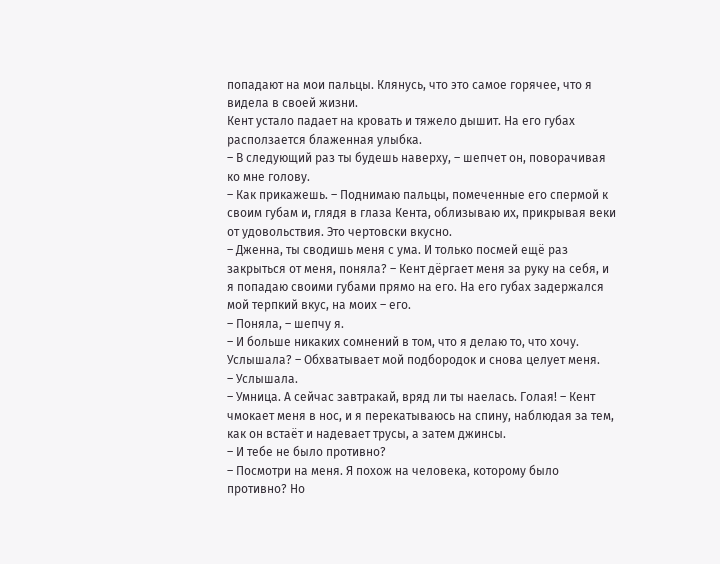попадают на мои пальцы. Клянусь, что это самое горячее, что я видела в своей жизни.
Кент устало падает на кровать и тяжело дышит. На его губах расползается блаженная улыбка.
– В следующий раз ты будешь наверху, – шепчет он, поворачивая ко мне голову.
– Как прикажешь. – Поднимаю пальцы, помеченные его спермой к своим губам и, глядя в глаза Кента, облизываю их, прикрывая веки от удовольствия. Это чертовски вкусно.
– Дженна, ты сводишь меня с ума. И только посмей ещё раз закрыться от меня, поняла? – Кент дёргает меня за руку на себя, и я попадаю своими губами прямо на его. На его губах задержался мой терпкий вкус, на моих – его.
– Поняла, – шепчу я.
– И больше никаких сомнений в том, что я делаю то, что хочу. Услышала? – Обхватывает мой подбородок и снова целует меня.
– Услышала.
– Умница. А сейчас завтракай, вряд ли ты наелась. Голая! – Кент чмокает меня в нос, и я перекатываюсь на спину, наблюдая за тем, как он встаёт и надевает трусы, а затем джинсы.
– И тебе не было противно?
– Посмотри на меня. Я похож на человека, которому было противно? Но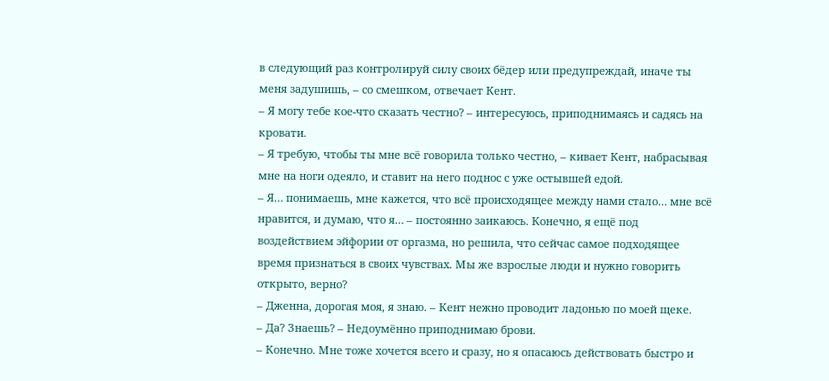в следующий раз контролируй силу своих бёдер или предупреждай, иначе ты меня задушишь, – со смешком, отвечает Кент.
– Я могу тебе кое-что сказать честно? – интересуюсь, приподнимаясь и садясь на кровати.
– Я требую, чтобы ты мне всё говорила только честно, – кивает Кент, набрасывая мне на ноги одеяло, и ставит на него поднос с уже остывшей едой.
– Я… понимаешь, мне кажется, что всё происходящее между нами стало… мне всё нравится, и думаю, что я… – постоянно заикаюсь. Конечно, я ещё под воздействием эйфории от оргазма, но решила, что сейчас самое подходящее время признаться в своих чувствах. Мы же взрослые люди и нужно говорить открыто, верно?
– Дженна, дорогая моя, я знаю. – Кент нежно проводит ладонью по моей щеке.
– Да? Знаешь? – Недоумённо приподнимаю брови.
– Конечно. Мне тоже хочется всего и сразу, но я опасаюсь действовать быстро и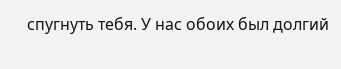спугнуть тебя. У нас обоих был долгий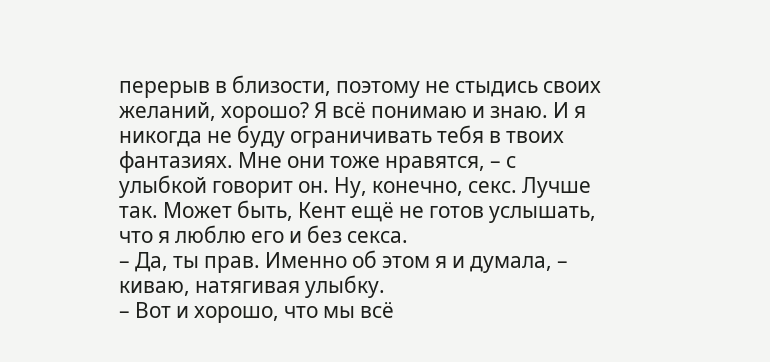перерыв в близости, поэтому не стыдись своих желаний, хорошо? Я всё понимаю и знаю. И я никогда не буду ограничивать тебя в твоих фантазиях. Мне они тоже нравятся, – с улыбкой говорит он. Ну, конечно, секс. Лучше так. Может быть, Кент ещё не готов услышать, что я люблю его и без секса.
– Да, ты прав. Именно об этом я и думала, – киваю, натягивая улыбку.
– Вот и хорошо, что мы всё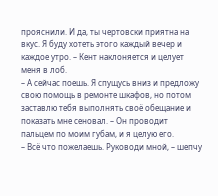прояснили. И да, ты чертовски приятна на вкус. Я буду хотеть этого каждый вечер и каждое утро. – Кент наклоняется и целует меня в лоб.
– А сейчас поешь. Я спущусь вниз и предложу свою помощь в ремонте шкафов, но потом заставлю тебя выполнять своё обещание и показать мне сеновал. – Он проводит пальцем по моим губам, и я целую его.
– Всё что пожелаешь. Руководи мной, – шепчу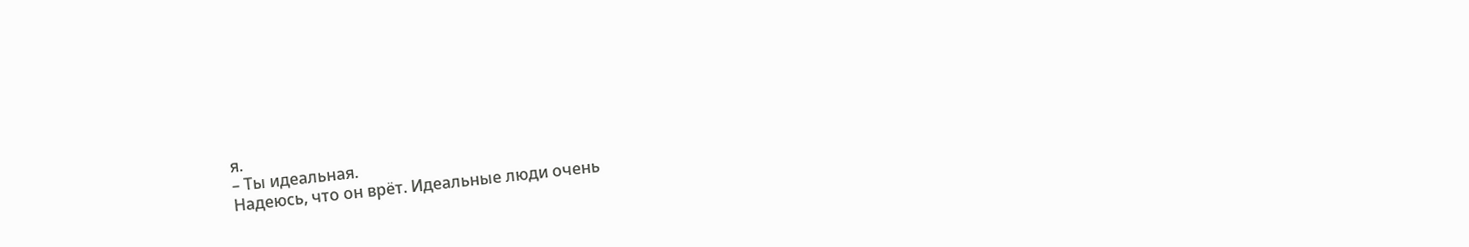я.
– Ты идеальная.
Надеюсь, что он врёт. Идеальные люди очень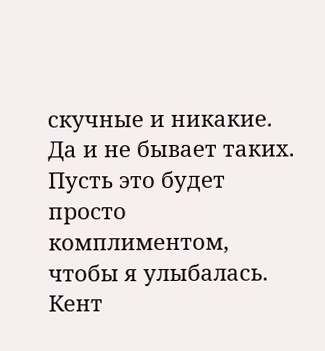скучные и никакие. Да и не бывает таких. Пусть это будет просто комплиментом, чтобы я улыбалась.
Кент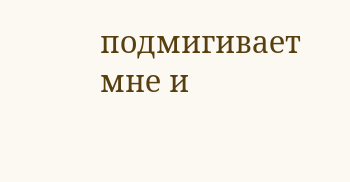подмигивает мне и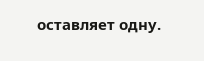оставляет одну.